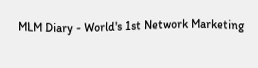MLM Diary - World's 1st Network Marketing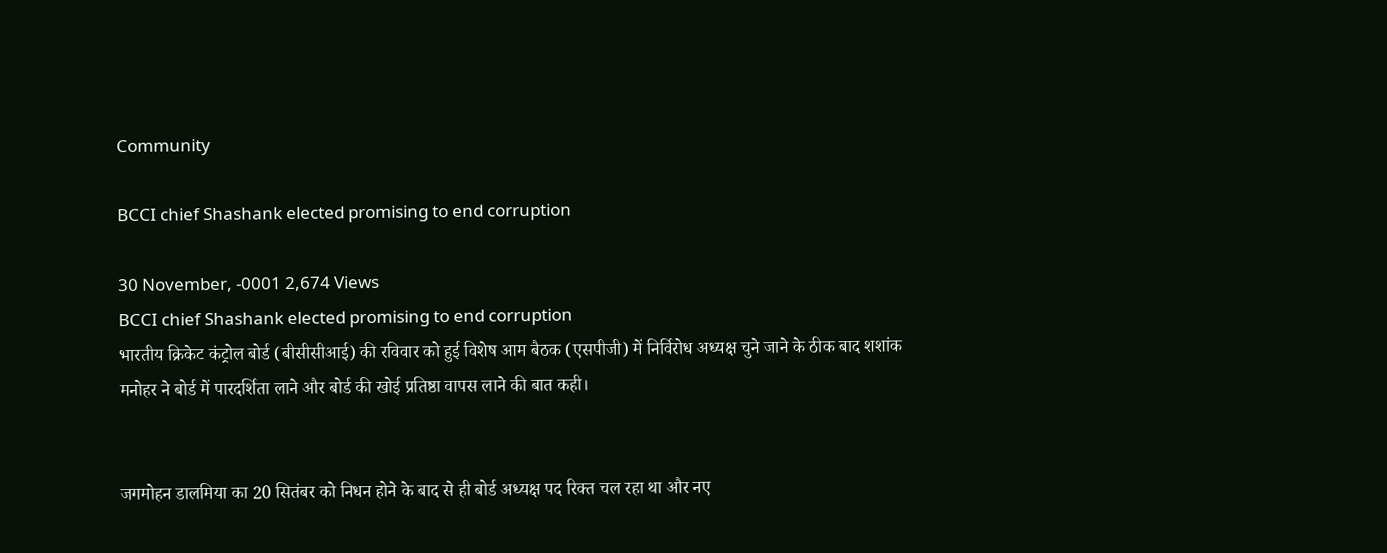Community

BCCI chief Shashank elected promising to end corruption

30 November, -0001 2,674 Views
BCCI chief Shashank elected promising to end corruption
भारतीय क्रिकेट कंट्रोल बोर्ड (बीसीसीआई) की रविवार को हुई विशेष आम बैठक (एसपीजी) में निर्विरोध अध्यक्ष चुने जाने के ठीक बाद शशांक मनोहर ने बोर्ड में पारदर्शिता लाने और बोर्ड की खोई प्रतिष्ठा वापस लाने की बात कही।


जगमोहन डालमिया का 20 सितंबर को निधन होने के बाद से ही बोर्ड अध्यक्ष पद रिक्त चल रहा था और नए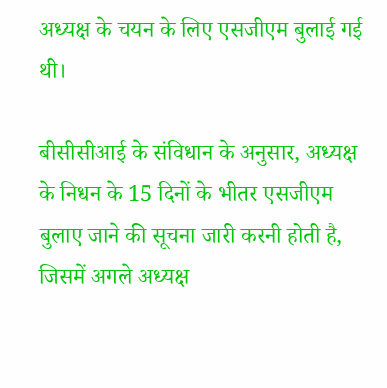अध्यक्ष के चयन के लिए एसजीएम बुलाई गई थी।

बीसीसीआई के संविधान के अनुसार, अध्यक्ष के निधन के 15 दिनों के भीतर एसजीएम बुलाए जाने की सूचना जारी करनी होती है, जिसमें अगले अध्यक्ष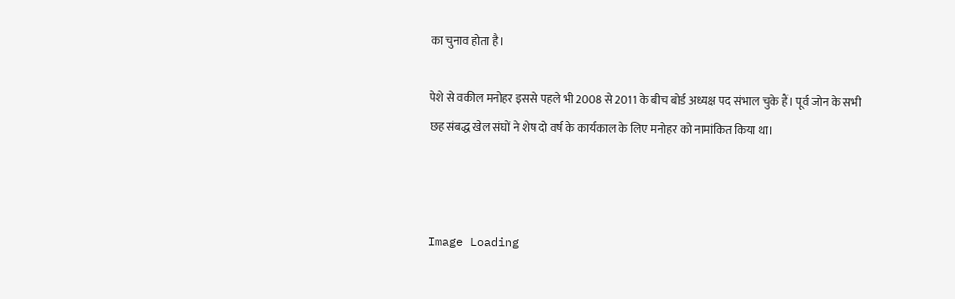का चुनाव होता है।

पेशे से वकील मनोहर इससे पहले भी 2008 से 2011 के बीच बोर्ड अध्यक्ष पद संभाल चुके हैं। पूर्व जोन के सभी छह संबद्ध खेल संघों ने शेष दो वर्ष के कार्यकाल के लिए मनोहर को नामांकित किया था।



Image Loading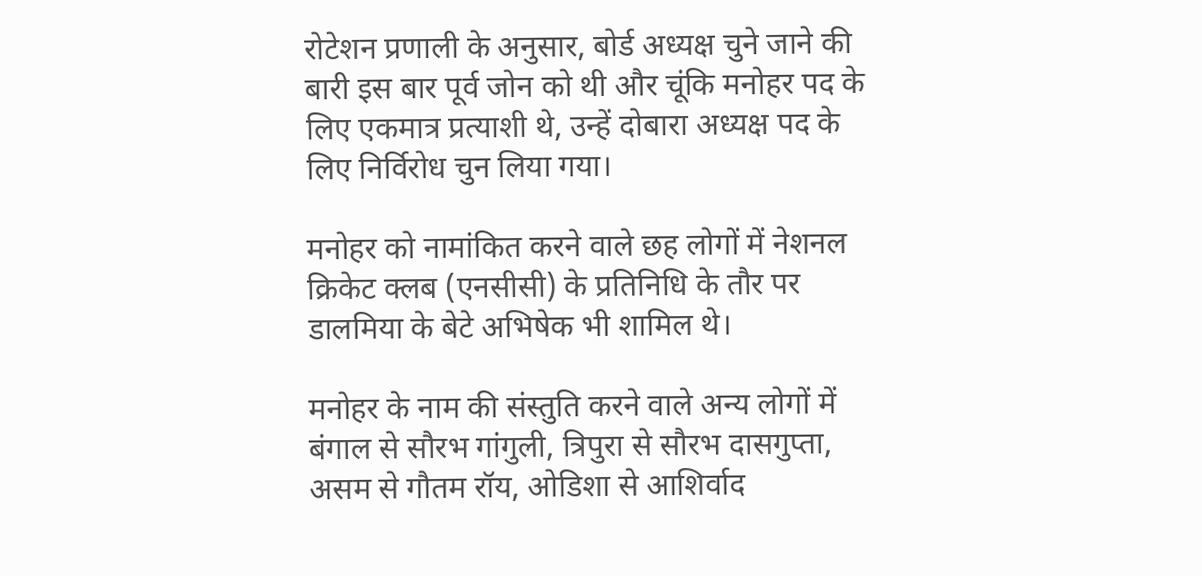रोटेशन प्रणाली के अनुसार, बोर्ड अध्यक्ष चुने जाने की बारी इस बार पूर्व जोन को थी और चूंकि मनोहर पद के लिए एकमात्र प्रत्याशी थे, उन्हें दोबारा अध्यक्ष पद के लिए निर्विरोध चुन लिया गया।

मनोहर को नामांकित करने वाले छह लोगों में नेशनल क्रिकेट क्लब (एनसीसी) के प्रतिनिधि के तौर पर डालमिया के बेटे अभिषेक भी शामिल थे।

मनोहर के नाम की संस्तुति करने वाले अन्य लोगों में  बंगाल से सौरभ गांगुली, त्रिपुरा से सौरभ दासगुप्ता, असम से गौतम रॉय, ओडिशा से आशिर्वाद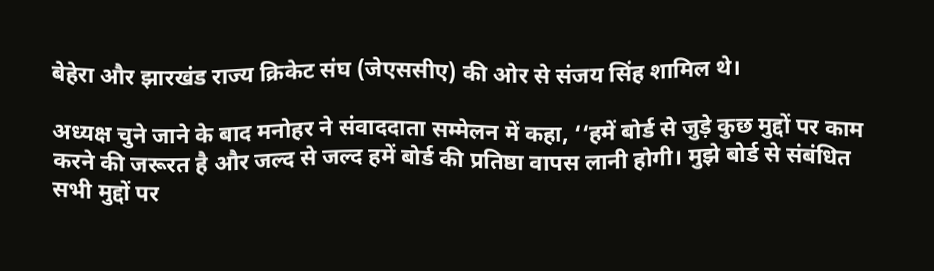बेहेरा और झारखंड राज्य क्रिकेट संघ (जेएससीए) की ओर से संजय सिंह शामिल थे।

अध्यक्ष चुने जाने के बाद मनोहर ने संवाददाता सम्मेलन में कहा, ‘‘हमें बोर्ड से जुड़े कुछ मुद्दों पर काम करने की जरूरत है और जल्द से जल्द हमें बोर्ड की प्रतिष्ठा वापस लानी होगी। मुझे बोर्ड से संबंधित सभी मुद्दों पर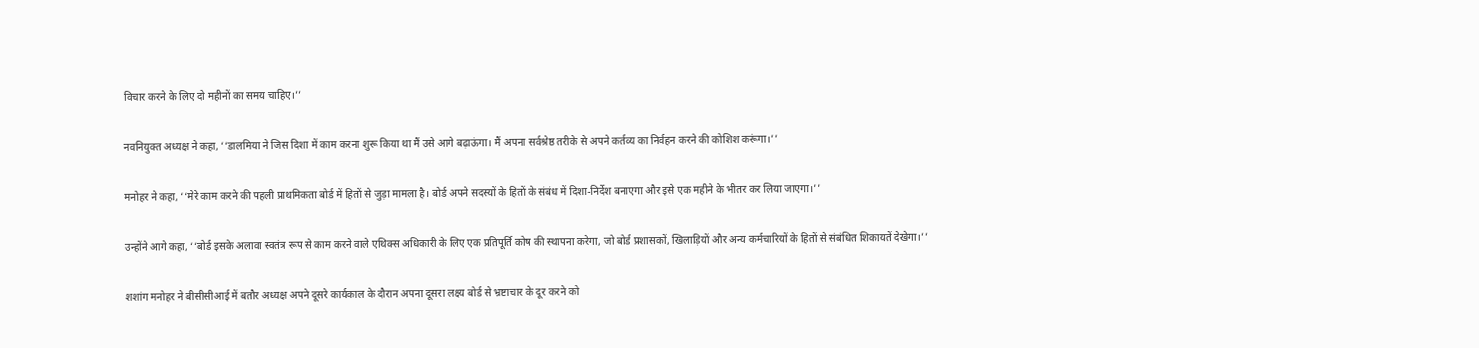विचार करने के लिए दो महीनों का समय चाहिए।’’

नवनियुक्त अध्यक्ष ने कहा, ‘‘डालमिया ने जिस दिशा में काम करना शुरू किया था मैं उसे आगे बढ़ाऊंगा। मैं अपना सर्वश्रेष्ठ तरीके से अपने कर्तव्य का निर्वहन करने की कोशिश करूंगा।’’

मनोहर ने कहा, ‘‘मेरे काम करने की पहली प्राथमिकता बोर्ड में हितों से जुड़ा मामला है। बोर्ड अपने सदस्यों के हितों के संबंध में दिशा-निर्देश बनाएगा और इसे एक महीने के भीतर कर लिया जाएगा।’’

उन्होंने आगे कहा, ‘‘बोर्ड इसके अलावा स्वतंत्र रूप से काम करने वाले एथिक्स अधिकारी के लिए एक प्रतिपूर्ति कोष की स्थापना करेगा, जो बोर्ड प्रशासकों, खिलाड़ियों और अन्य कर्मचारियों के हितों से संबंधित शिकायतें देखेगा।’’

शशांग मनोहर ने बीसीसीआई में बतौर अध्यक्ष अपने दूसरे कार्यकाल के दौरान अपना दूसरा लक्ष्य बोर्ड से भ्रष्टाचार के दूर करने को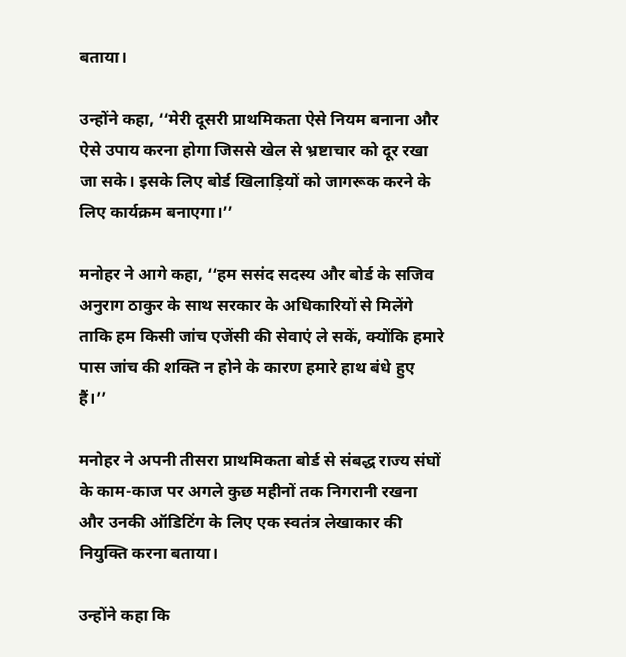बताया।

उन्होंने कहा, ‘‘मेरी दूसरी प्राथमिकता ऐसे नियम बनाना और ऐसे उपाय करना होगा जिससे खेल से भ्रष्टाचार को दूर रखा जा सके। इसके लिए बोर्ड खिलाड़ियों को जागरूक करने के लिए कार्यक्रम बनाएगा।’’

मनोहर ने आगे कहा, ‘‘हम ससंद सदस्य और बोर्ड के सजिव अनुराग ठाकुर के साथ सरकार के अधिकारियों से मिलेंगे ताकि हम किसी जांच एजेंसी की सेवाएं ले सकें, क्योंकि हमारे पास जांच की शक्ति न होने के कारण हमारे हाथ बंधे हुए हैं।’’

मनोहर ने अपनी तीसरा प्राथमिकता बोर्ड से संबद्ध राज्य संघों के काम-काज पर अगले कुछ महीनों तक निगरानी रखना और उनकी ऑडिटिंग के लिए एक स्वतंत्र लेखाकार की नियुक्ति करना बताया।

उन्होंने कहा कि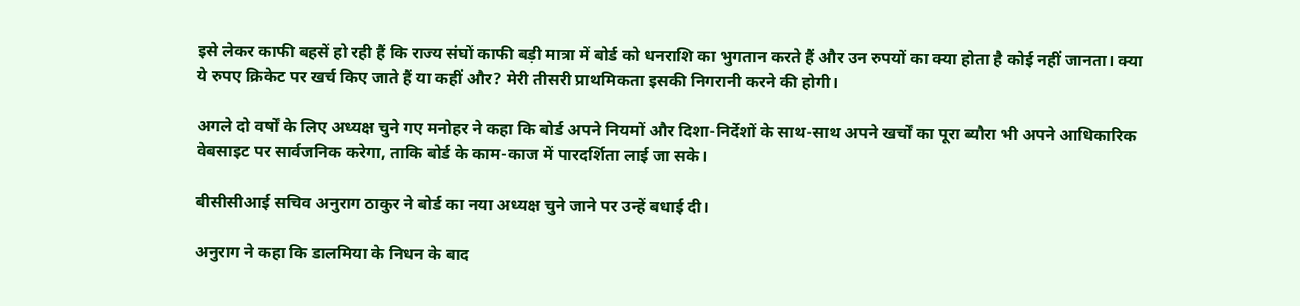इसे लेकर काफी बहसें हो रही हैं कि राज्य संघों काफी बड़ी मात्रा में बोर्ड को धनराशि का भुगतान करते हैं और उन रुपयों का क्या होता है कोई नहीं जानता। क्या ये रुपए क्रिकेट पर खर्च किए जाते हैं या कहीं और? मेरी तीसरी प्राथमिकता इसकी निगरानी करने की होगी।

अगले दो वर्षों के लिए अध्यक्ष चुने गए मनोहर ने कहा कि बोर्ड अपने नियमों और दिशा-निर्देशों के साथ-साथ अपने खर्चों का पूरा ब्यौरा भी अपने आधिकारिक वेबसाइट पर सार्वजनिक करेगा, ताकि बोर्ड के काम-काज में पारदर्शिता लाई जा सके।

बीसीसीआई सचिव अनुराग ठाकुर ने बोर्ड का नया अध्यक्ष चुने जाने पर उन्हें बधाई दी।

अनुराग ने कहा कि डालमिया के निधन के बाद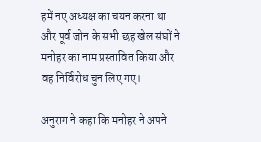हमें नए अध्यक्ष का चयन करना था और पूर्व जोन के सभी छह खेल संघों ने मनोहर का नाम प्रस्तावित किया और वह निर्विरोध चुन लिए गए।

अनुराग ने कहा कि मनोहर ने अपने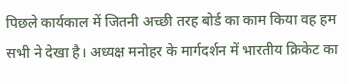पिछले कार्यकाल में जितनी अच्छी तरह बोर्ड का काम किया वह हम सभी ने देखा है। अध्यक्ष मनोहर के मार्गदर्शन में भारतीय क्रिकेट का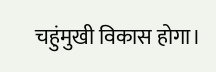चहुंमुखी विकास होगा।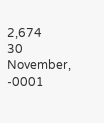2,674
30 November, -0001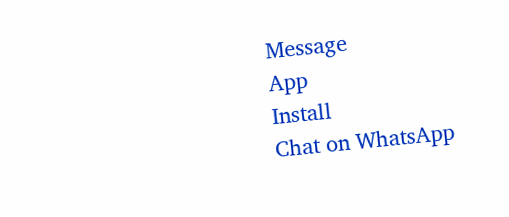Message
App
Install
Chat on WhatsApp